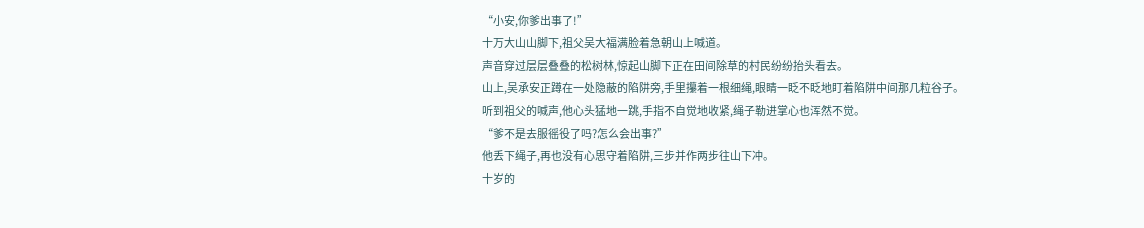“小安,你爹出事了!”
十万大山山脚下,祖父吴大福满脸着急朝山上喊道。
声音穿过层层叠叠的松树林,惊起山脚下正在田间除草的村民纷纷抬头看去。
山上,吴承安正蹲在一处隐蔽的陷阱旁,手里攥着一根细绳,眼睛一眨不眨地盯着陷阱中间那几粒谷子。
听到祖父的喊声,他心头猛地一跳,手指不自觉地收紧,绳子勒进掌心也浑然不觉。
“爹不是去服徭役了吗?怎么会出事?”
他丢下绳子,再也没有心思守着陷阱,三步并作两步往山下冲。
十岁的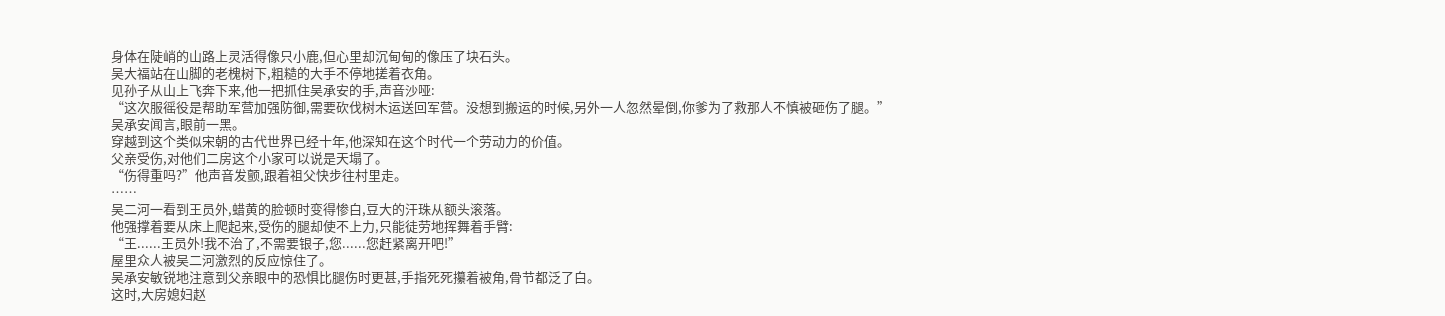身体在陡峭的山路上灵活得像只小鹿,但心里却沉甸甸的像压了块石头。
吴大福站在山脚的老槐树下,粗糙的大手不停地搓着衣角。
见孙子从山上飞奔下来,他一把抓住吴承安的手,声音沙哑:
“这次服徭役是帮助军营加强防御,需要砍伐树木运送回军营。没想到搬运的时候,另外一人忽然晕倒,你爹为了救那人不慎被砸伤了腿。”
吴承安闻言,眼前一黑。
穿越到这个类似宋朝的古代世界已经十年,他深知在这个时代一个劳动力的价值。
父亲受伤,对他们二房这个小家可以说是天塌了。
“伤得重吗?”他声音发颤,跟着祖父快步往村里走。
……
吴二河一看到王员外,蜡黄的脸顿时变得惨白,豆大的汗珠从额头滚落。
他强撑着要从床上爬起来,受伤的腿却使不上力,只能徒劳地挥舞着手臂:
“王......王员外!我不治了,不需要银子,您......您赶紧离开吧!”
屋里众人被吴二河激烈的反应惊住了。
吴承安敏锐地注意到父亲眼中的恐惧比腿伤时更甚,手指死死攥着被角,骨节都泛了白。
这时,大房媳妇赵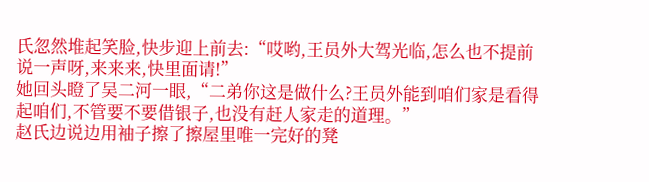氏忽然堆起笑脸,快步迎上前去:“哎哟,王员外大驾光临,怎么也不提前说一声呀,来来来,快里面请!”
她回头瞪了吴二河一眼,“二弟你这是做什么?王员外能到咱们家是看得起咱们,不管要不要借银子,也没有赶人家走的道理。”
赵氏边说边用袖子擦了擦屋里唯一完好的凳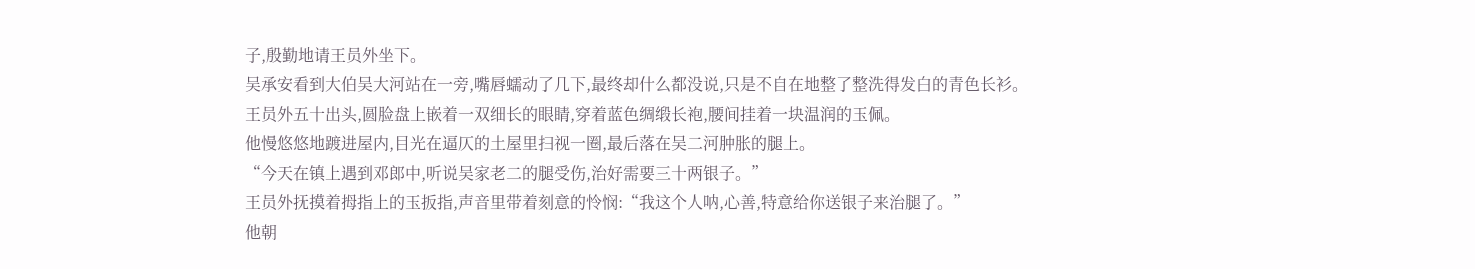子,殷勤地请王员外坐下。
吴承安看到大伯吴大河站在一旁,嘴唇蠕动了几下,最终却什么都没说,只是不自在地整了整洗得发白的青色长衫。
王员外五十出头,圆脸盘上嵌着一双细长的眼睛,穿着蓝色绸缎长袍,腰间挂着一块温润的玉佩。
他慢悠悠地踱进屋内,目光在逼仄的土屋里扫视一圈,最后落在吴二河肿胀的腿上。
“今天在镇上遇到邓郎中,听说吴家老二的腿受伤,治好需要三十两银子。”
王员外抚摸着拇指上的玉扳指,声音里带着刻意的怜悯:“我这个人呐,心善,特意给你送银子来治腿了。”
他朝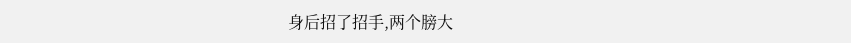身后招了招手,两个膀大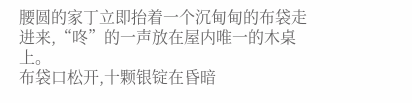腰圆的家丁立即抬着一个沉甸甸的布袋走进来,“咚”的一声放在屋内唯一的木桌上。
布袋口松开,十颗银锭在昏暗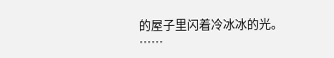的屋子里闪着冷冰冰的光。
……